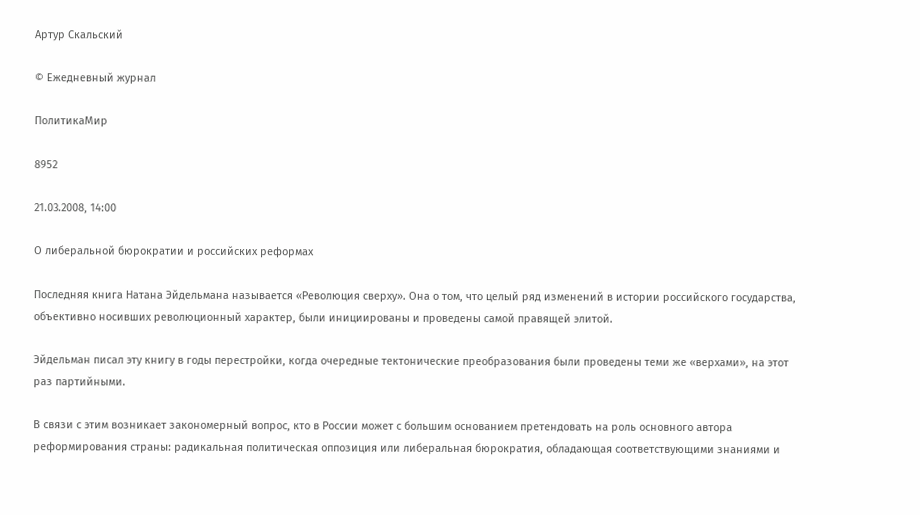Артур Скальский

© Ежедневный журнал

ПолитикаМир

8952

21.03.2008, 14:00

О либеральной бюрократии и российских реформах

Последняя книга Натана Эйдельмана называется «Революция сверху». Она о том, что целый ряд изменений в истории российского государства, объективно носивших революционный характер, были инициированы и проведены самой правящей элитой.

Эйдельман писал эту книгу в годы перестройки, когда очередные тектонические преобразования были проведены теми же «верхами», на этот раз партийными.

В связи с этим возникает закономерный вопрос, кто в России может с большим основанием претендовать на роль основного автора реформирования страны: радикальная политическая оппозиция или либеральная бюрократия, обладающая соответствующими знаниями и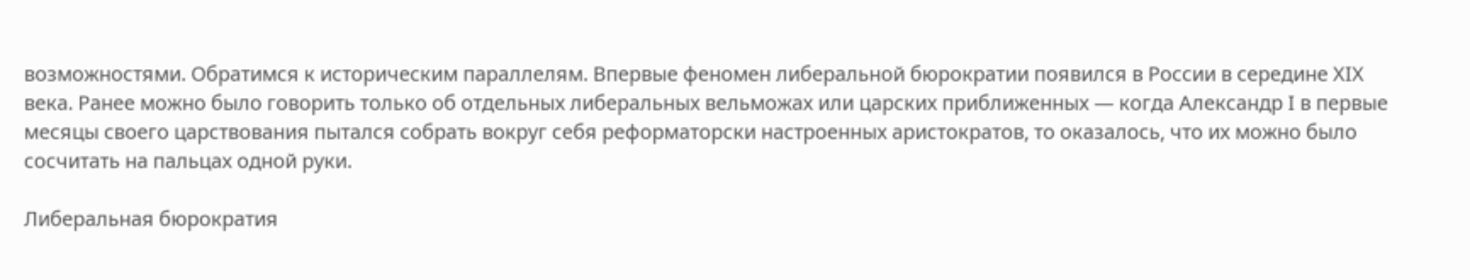возможностями. Обратимся к историческим параллелям. Впервые феномен либеральной бюрократии появился в России в середине XIX века. Ранее можно было говорить только об отдельных либеральных вельможах или царских приближенных — когда Александр I в первые месяцы своего царствования пытался собрать вокруг себя реформаторски настроенных аристократов, то оказалось, что их можно было сосчитать на пальцах одной руки.

Либеральная бюрократия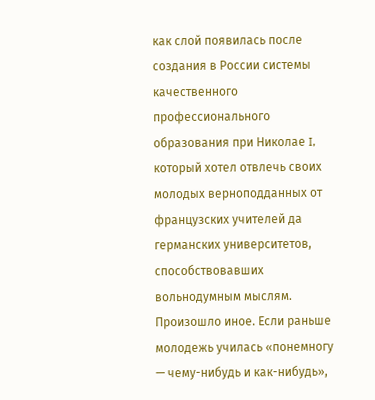как слой появилась после создания в России системы качественного профессионального образования при Николае I, который хотел отвлечь своих молодых верноподданных от французских учителей да германских университетов, способствовавших вольнодумным мыслям. Произошло иное. Если раньше молодежь училась «понемногу — чему-нибудь и как-нибудь»,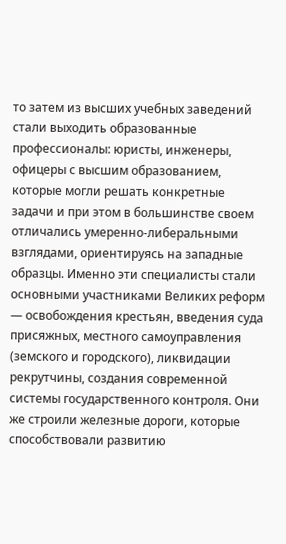то затем из высших учебных заведений стали выходить образованные профессионалы: юристы, инженеры, офицеры с высшим образованием, которые могли решать конкретные задачи и при этом в большинстве своем отличались умеренно-либеральными взглядами, ориентируясь на западные образцы. Именно эти специалисты стали основными участниками Великих реформ — освобождения крестьян, введения суда присяжных, местного самоуправления (земского и городского), ликвидации рекрутчины, создания современной системы государственного контроля. Они же строили железные дороги, которые способствовали развитию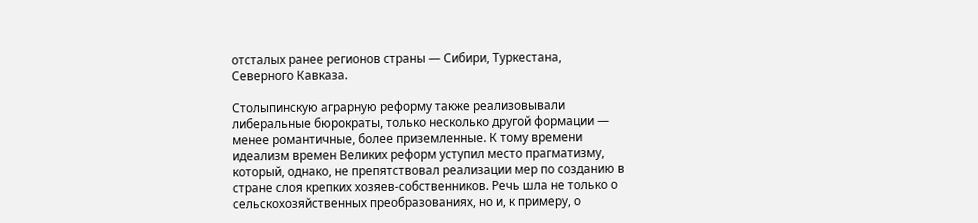отсталых ранее регионов страны — Сибири, Туркестана, Северного Кавказа.

Столыпинскую аграрную реформу также реализовывали либеральные бюрократы, только несколько другой формации — менее романтичные, более приземленные. К тому времени идеализм времен Великих реформ уступил место прагматизму, который, однако, не препятствовал реализации мер по созданию в стране слоя крепких хозяев-собственников. Речь шла не только о сельскохозяйственных преобразованиях, но и, к примеру, о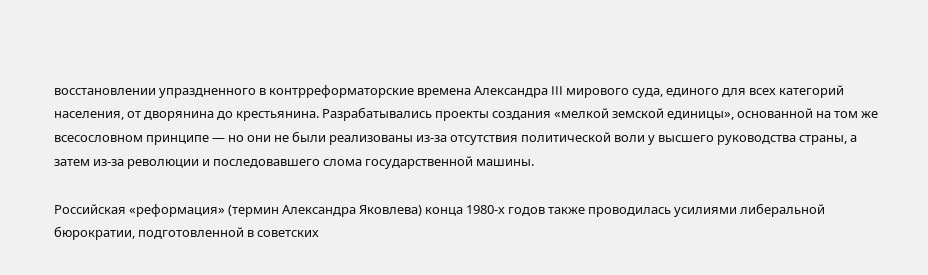восстановлении упраздненного в контрреформаторские времена Александра III мирового суда, единого для всех категорий населения, от дворянина до крестьянина. Разрабатывались проекты создания «мелкой земской единицы», основанной на том же всесословном принципе — но они не были реализованы из-за отсутствия политической воли у высшего руководства страны, а затем из-за революции и последовавшего слома государственной машины.

Российская «реформация» (термин Александра Яковлева) конца 1980-х годов также проводилась усилиями либеральной бюрократии, подготовленной в советских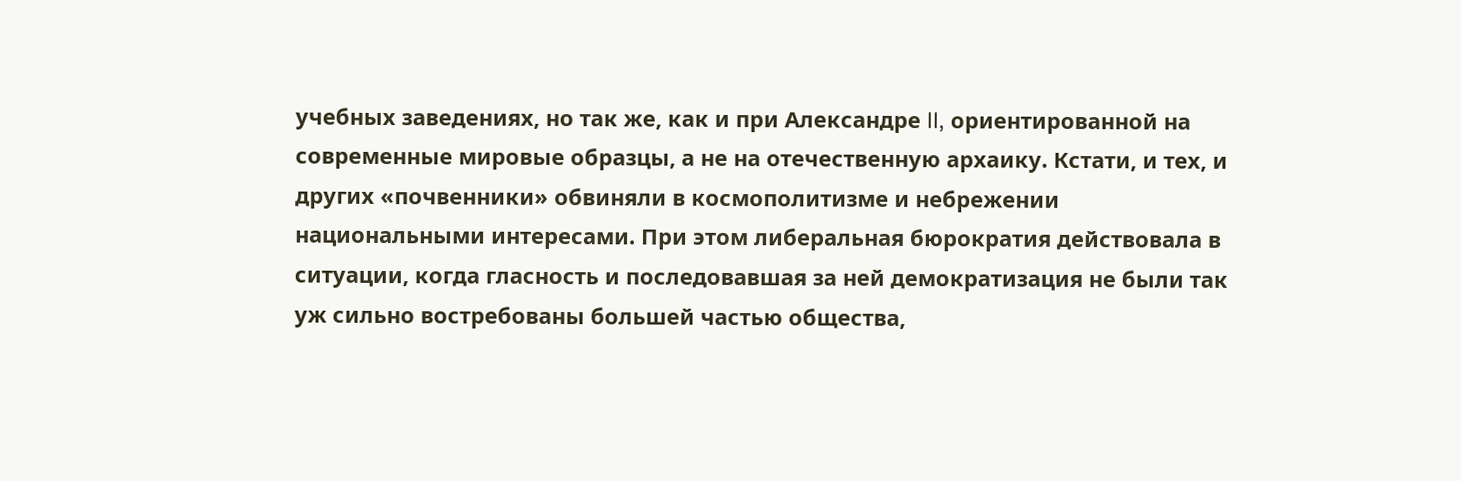учебных заведениях, но так же, как и при Александре II, ориентированной на современные мировые образцы, а не на отечественную архаику. Кстати, и тех, и других «почвенники» обвиняли в космополитизме и небрежении национальными интересами. При этом либеральная бюрократия действовала в ситуации, когда гласность и последовавшая за ней демократизация не были так уж сильно востребованы большей частью общества,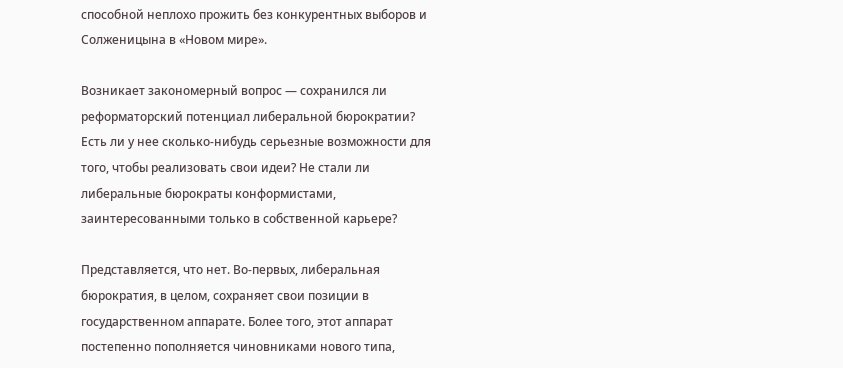способной неплохо прожить без конкурентных выборов и Солженицына в «Новом мире».

Возникает закономерный вопрос — сохранился ли реформаторский потенциал либеральной бюрократии? Есть ли у нее сколько-нибудь серьезные возможности для того, чтобы реализовать свои идеи? Не стали ли либеральные бюрократы конформистами, заинтересованными только в собственной карьере?

Представляется, что нет. Во-первых, либеральная бюрократия, в целом, сохраняет свои позиции в государственном аппарате. Более того, этот аппарат постепенно пополняется чиновниками нового типа,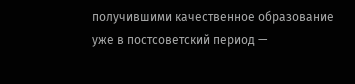получившими качественное образование уже в постсоветский период —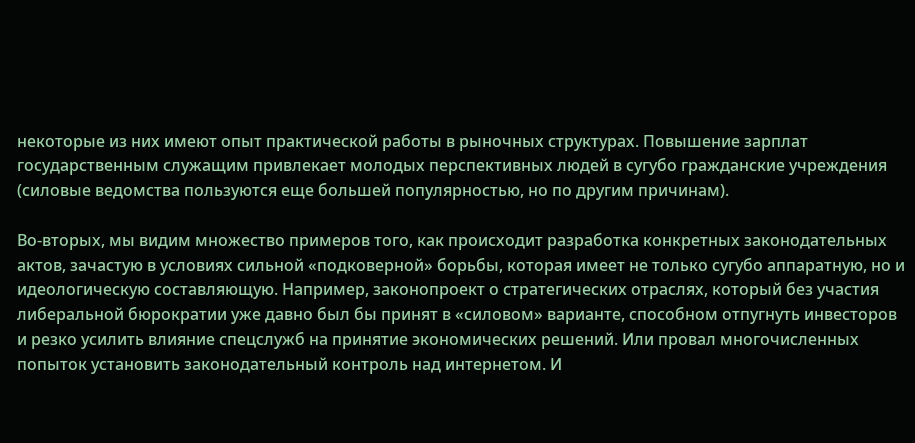некоторые из них имеют опыт практической работы в рыночных структурах. Повышение зарплат государственным служащим привлекает молодых перспективных людей в сугубо гражданские учреждения (силовые ведомства пользуются еще большей популярностью, но по другим причинам).

Во-вторых, мы видим множество примеров того, как происходит разработка конкретных законодательных актов, зачастую в условиях сильной «подковерной» борьбы, которая имеет не только сугубо аппаратную, но и идеологическую составляющую. Например, законопроект о стратегических отраслях, который без участия либеральной бюрократии уже давно был бы принят в «силовом» варианте, способном отпугнуть инвесторов и резко усилить влияние спецслужб на принятие экономических решений. Или провал многочисленных попыток установить законодательный контроль над интернетом. И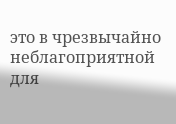это в чрезвычайно неблагоприятной для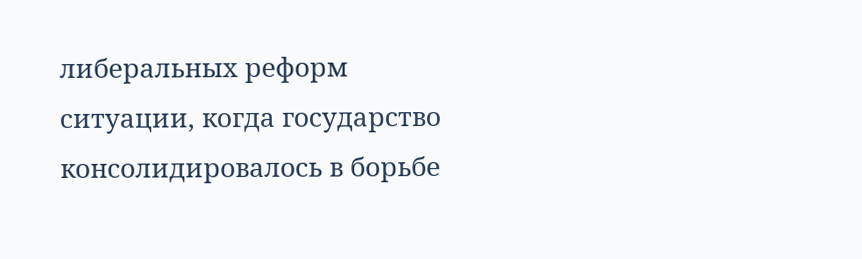либеральных реформ ситуации, когда государство консолидировалось в борьбе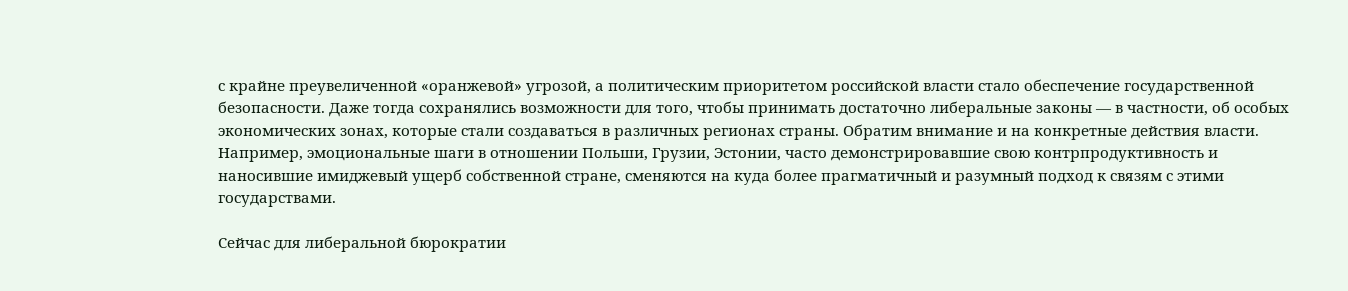с крайне преувеличенной «оранжевой» угрозой, а политическим приоритетом российской власти стало обеспечение государственной безопасности. Даже тогда сохранялись возможности для того, чтобы принимать достаточно либеральные законы — в частности, об особых экономических зонах, которые стали создаваться в различных регионах страны. Обратим внимание и на конкретные действия власти. Например, эмоциональные шаги в отношении Польши, Грузии, Эстонии, часто демонстрировавшие свою контрпродуктивность и наносившие имиджевый ущерб собственной стране, сменяются на куда более прагматичный и разумный подход к связям с этими государствами.

Сейчас для либеральной бюрократии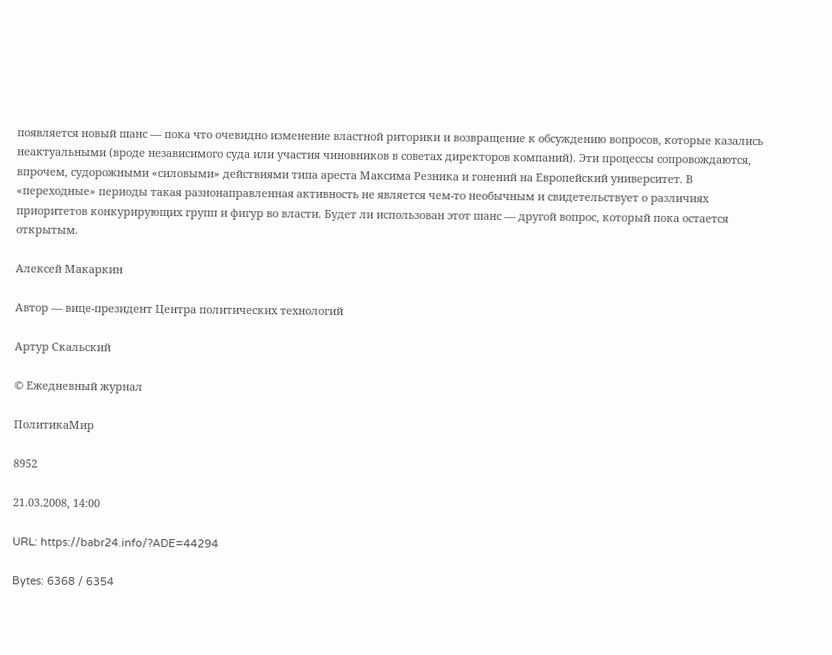появляется новый шанс — пока что очевидно изменение властной риторики и возвращение к обсуждению вопросов, которые казались неактуальными (вроде независимого суда или участия чиновников в советах директоров компаний). Эти процессы сопровождаются, впрочем, судорожными «силовыми» действиями типа ареста Максима Резника и гонений на Европейский университет. В «переходные» периоды такая разнонаправленная активность не является чем-то необычным и свидетельствует о различиях приоритетов конкурирующих групп и фигур во власти. Будет ли использован этот шанс — другой вопрос, который пока остается открытым.

Алексей Макаркин

Автор — вице-президент Центра политических технологий

Артур Скальский

© Ежедневный журнал

ПолитикаМир

8952

21.03.2008, 14:00

URL: https://babr24.info/?ADE=44294

Bytes: 6368 / 6354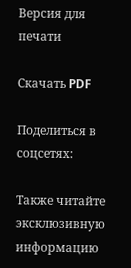Версия для печати

Скачать PDF

Поделиться в соцсетях:

Также читайте эксклюзивную информацию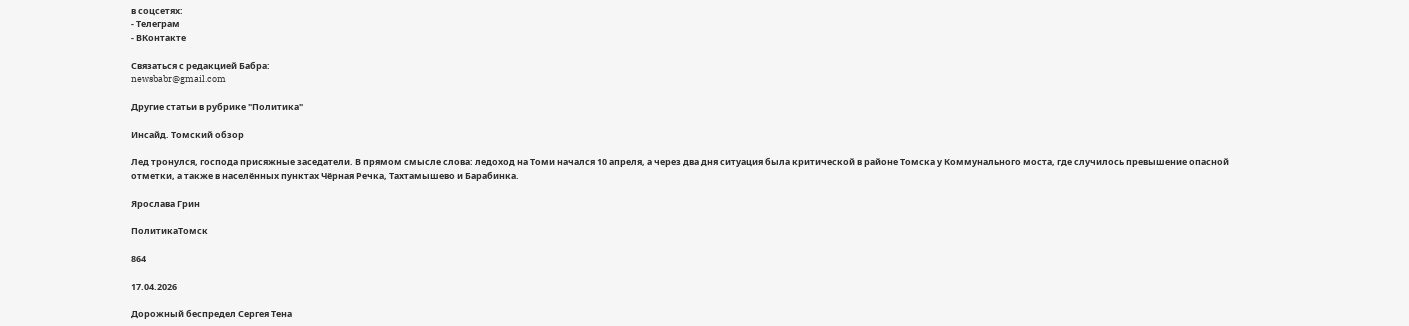в соцсетях:
- Телеграм
- ВКонтакте

Связаться с редакцией Бабра:
newsbabr@gmail.com

Другие статьи в рубрике "Политика"

Инсайд. Томский обзор

Лед тронулся, господа присяжные заседатели. В прямом смысле слова: ледоход на Томи начался 10 апреля, а через два дня ситуация была критической в районе Томска у Коммунального моста, где случилось превышение опасной отметки, а также в населённых пунктах Чёрная Речка, Тахтамышево и Барабинка.

Ярослава Грин

ПолитикаТомск

864

17.04.2026

Дорожный беспредел Сергея Тена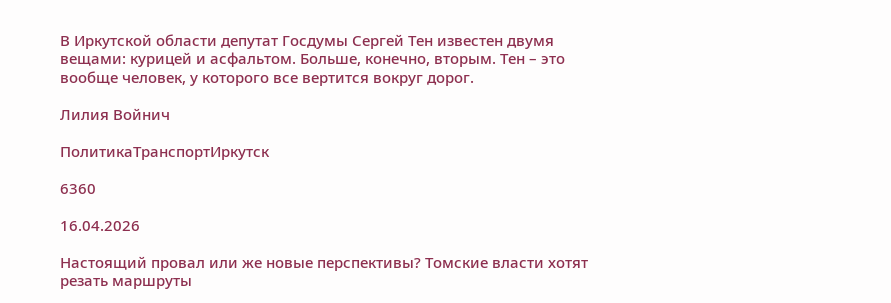В Иркутской области депутат Госдумы Сергей Тен известен двумя вещами: курицей и асфальтом. Больше, конечно, вторым. Тен – это вообще человек, у которого все вертится вокруг дорог.

Лилия Войнич

ПолитикаТранспортИркутск

6360

16.04.2026

Настоящий провал или же новые перспективы? Томские власти хотят резать маршруты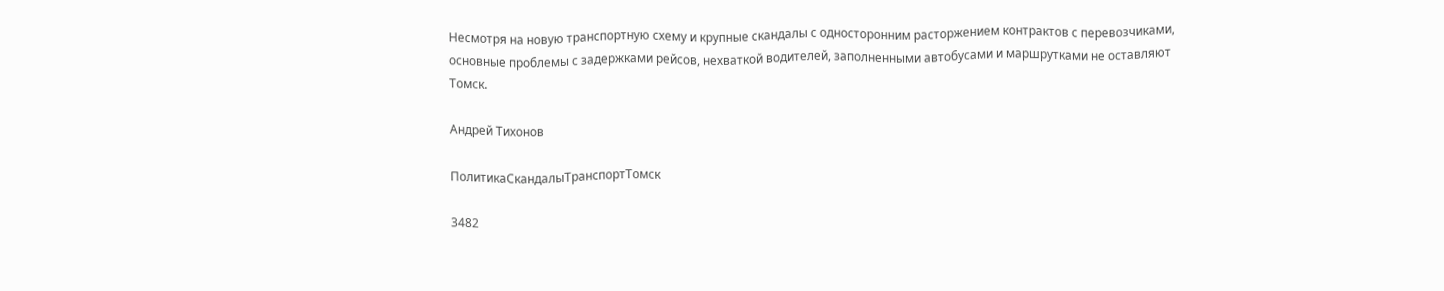Несмотря на новую транспортную схему и крупные скандалы с односторонним расторжением контрактов с перевозчиками, основные проблемы с задержками рейсов, нехваткой водителей, заполненными автобусами и маршрутками не оставляют Томск.

Андрей Тихонов

ПолитикаСкандалыТранспортТомск

3482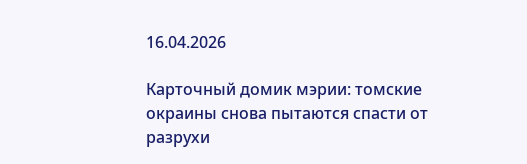16.04.2026

Карточный домик мэрии: томские окраины снова пытаются спасти от разрухи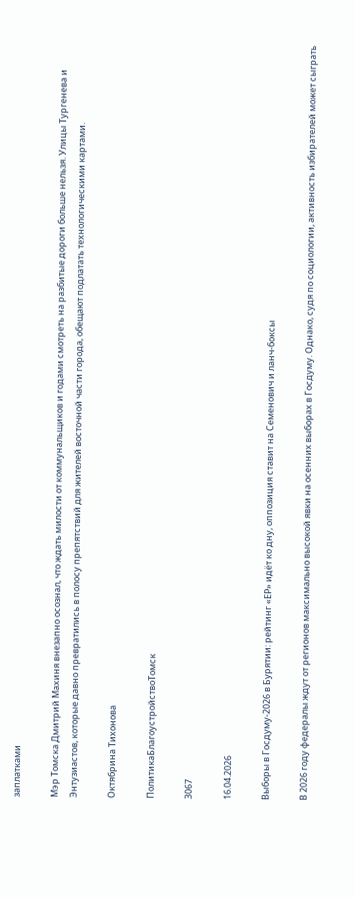заплатками

Мэр Томска Дмитрий Махиня внезапно осознал, что ждать милости от коммунальщиков и годами смотреть на разбитые дороги больше нельзя. Улицы Тургенева и Энтузиастов, которые давно превратились в полосу препятствий для жителей восточной части города, обещают подлатать технологическими картами.

Октябрина Тихонова

ПолитикаБлагоустройствоТомск

3067

16.04.2026

Выборы в Госдуму-2026 в Бурятии: рейтинг «ЕР» идёт ко дну, оппозиция ставит на Семенович и ланч-боксы

В 2026 году федералы ждут от регионов максимально высокой явки на осенних выборах в Госдуму. Однако, судя по социологии, активность избирателей может сыграть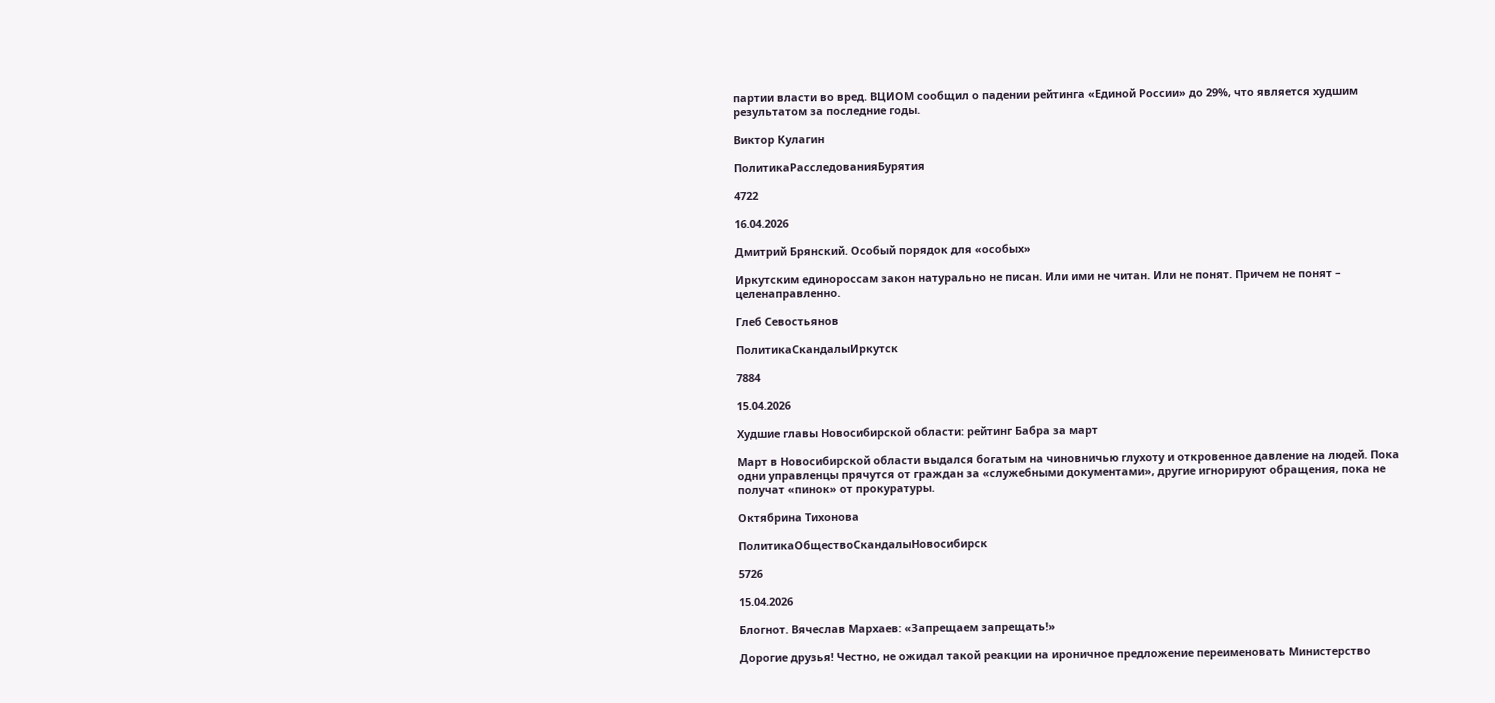партии власти во вред. ВЦИОМ сообщил о падении рейтинга «Единой России» до 29%, что является худшим результатом за последние годы.

Виктор Кулагин

ПолитикаРасследованияБурятия

4722

16.04.2026

Дмитрий Брянский. Особый порядок для «особых»

Иркутским единороссам закон натурально не писан. Или ими не читан. Или не понят. Причем не понят – целенаправленно.

Глеб Севостьянов

ПолитикаСкандалыИркутск

7884

15.04.2026

Худшие главы Новосибирской области: рейтинг Бабра за март

Март в Новосибирской области выдался богатым на чиновничью глухоту и откровенное давление на людей. Пока одни управленцы прячутся от граждан за «служебными документами», другие игнорируют обращения, пока не получат «пинок» от прокуратуры.

Октябрина Тихонова

ПолитикаОбществоСкандалыНовосибирск

5726

15.04.2026

Блогнот. Вячеслав Мархаев: «Запрещаем запрещать!»

Дорогие друзья! Честно, не ожидал такой реакции на ироничное предложение переименовать Министерство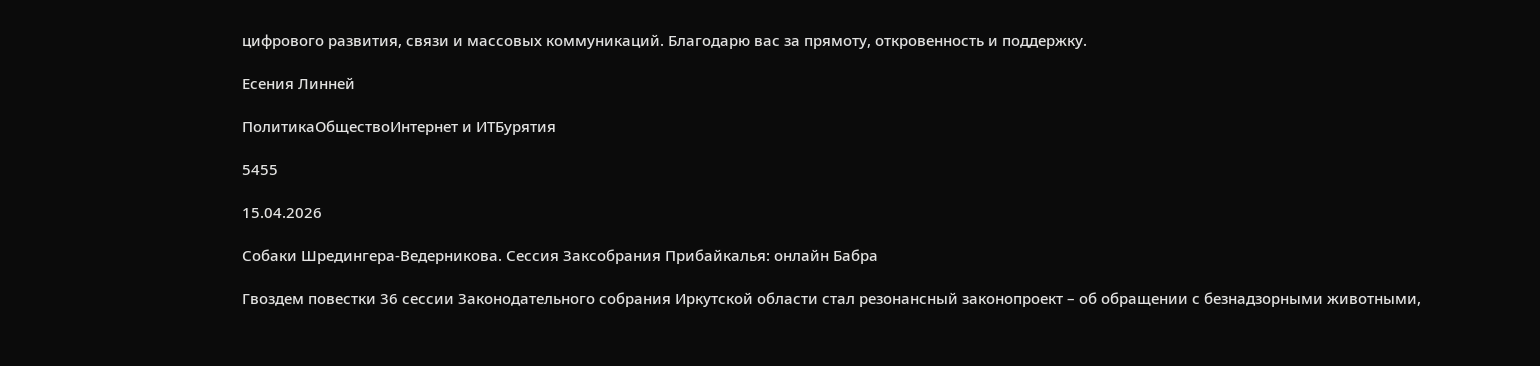цифрового развития, связи и массовых коммуникаций. Благодарю вас за прямоту, откровенность и поддержку.

Есения Линней

ПолитикаОбществоИнтернет и ИТБурятия

5455

15.04.2026

Собаки Шредингера-Ведерникова. Сессия Заксобрания Прибайкалья: онлайн Бабра

Гвоздем повестки 36 сессии Законодательного собрания Иркутской области стал резонансный законопроект – об обращении с безнадзорными животными,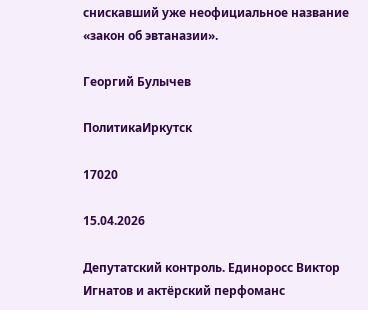снискавший уже неофициальное название «закон об эвтаназии».

Георгий Булычев

ПолитикаИркутск

17020

15.04.2026

Депутатский контроль. Единоросс Виктор Игнатов и актёрский перфоманс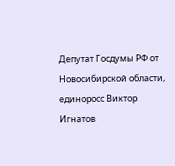Депутат Госдумы РФ от Новосибирской области, единоросс Виктор Игнатов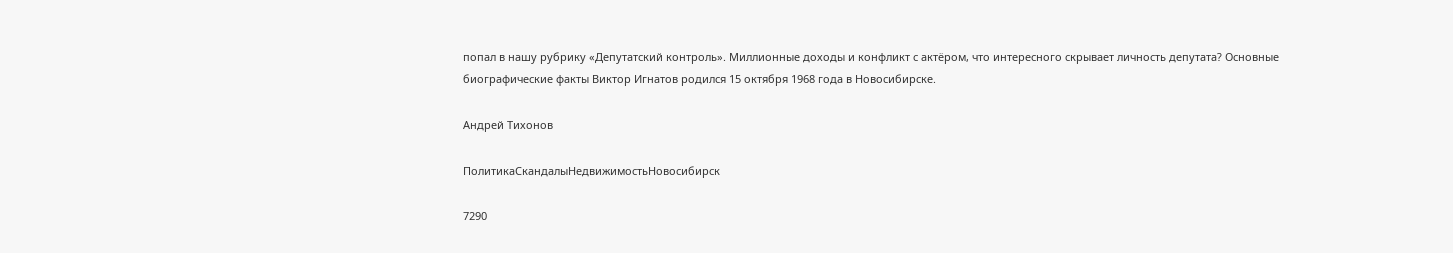попал в нашу рубрику «Депутатский контроль». Миллионные доходы и конфликт с актёром, что интересного скрывает личность депутата? Основные биографические факты Виктор Игнатов родился 15 октября 1968 года в Новосибирске.

Андрей Тихонов

ПолитикаСкандалыНедвижимостьНовосибирск

7290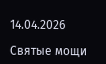14.04.2026

Святые мощи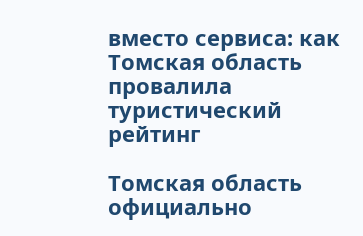вместо сервиса: как Томская область провалила туристический рейтинг

Томская область официально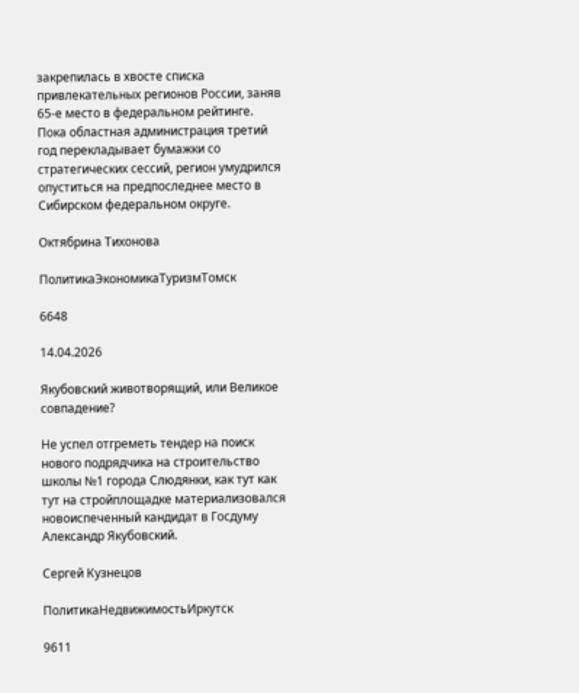закрепилась в хвосте списка привлекательных регионов России, заняв 65-е место в федеральном рейтинге. Пока областная администрация третий год перекладывает бумажки со стратегических сессий, регион умудрился опуститься на предпоследнее место в Сибирском федеральном округе.

Октябрина Тихонова

ПолитикаЭкономикаТуризмТомск

6648

14.04.2026

Якубовский животворящий, или Великое совпадение?

Не успел отгреметь тендер на поиск нового подрядчика на строительство школы №1 города Слюдянки, как тут как тут на стройплощадке материализовался новоиспеченный кандидат в Госдуму Александр Якубовский.

Сергей Кузнецов

ПолитикаНедвижимостьИркутск

9611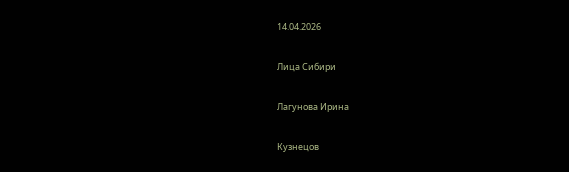14.04.2026

Лица Сибири

Лагунова Ирина

Кузнецов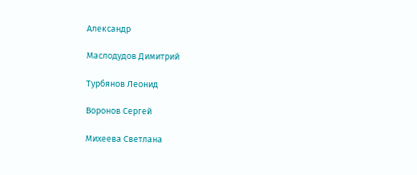Александр

Маслодудов Димитрий

Турбянов Леонид

Воронов Сергей

Михеева Светлана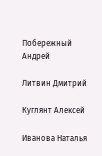Побережный Андрей

Литвин Дмитрий

Куглянт Алексей

Иванова Наталья